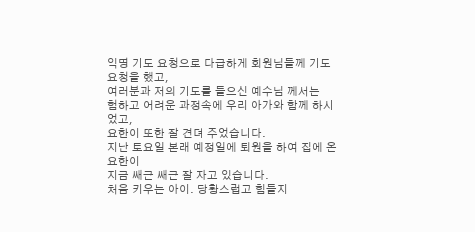익명 기도 요청으로 다급하게 회원님들께 기도 요청을 했고,
여러분과 저의 기도를 들으신 예수님 께서는
험하고 어려운 과정속에 우리 아가와 함께 하시었고,
요한이 또한 잘 견뎌 주었습니다.
지난 토요일 본래 예정일에 퇴원을 하여 집에 온 요한이
지금 쌔근 쌔근 잘 자고 있습니다.
처음 키우는 아이. 당황스럽고 힘들지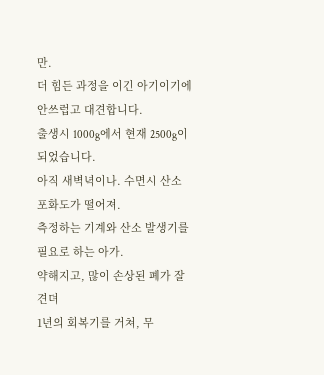만.
더 힘든 과정을 이긴 아기이기에 안쓰럽고 대견합니다.
출생시 1000g에서 현재 2500g이 되었습니다.
아직 새벽녁이나. 수면시 산소 포화도가 떨어져.
측정하는 기계와 산소 발생기를 필요로 하는 아가.
약해지고, 많이 손상된 폐가 잘 견뎌
1년의 회복기를 거쳐, 무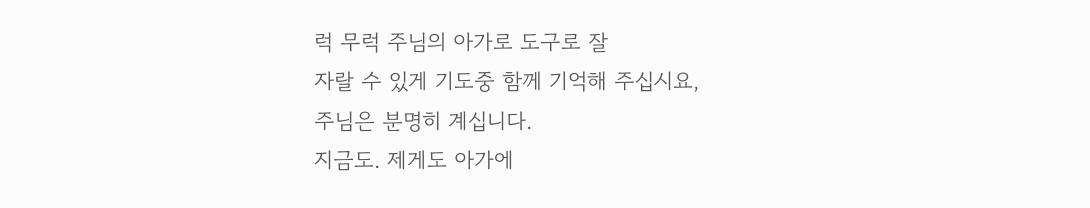럭 무럭 주님의 아가로 도구로 잘
자랄 수 있게 기도중 함께 기억해 주십시요,
주님은 분명히 계십니다.
지금도. 제게도 아가에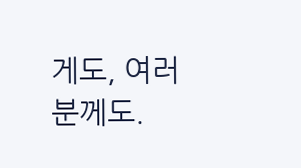게도, 여러분께도.